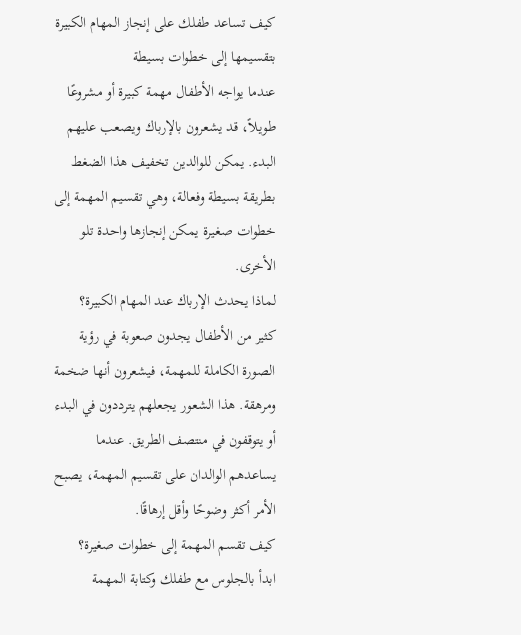كيف تساعد طفلك على إنجاز المهام الكبيرة بتقسيمها إلى خطوات بسيطة
عندما يواجه الأطفال مهمة كبيرة أو مشروعًا طويلاً، قد يشعرون بالإرباك ويصعب عليهم البدء. يمكن للوالدين تخفيف هذا الضغط بطريقة بسيطة وفعالة، وهي تقسيم المهمة إلى خطوات صغيرة يمكن إنجازها واحدة تلو الأخرى.
لماذا يحدث الإرباك عند المهام الكبيرة؟
كثير من الأطفال يجدون صعوبة في رؤية الصورة الكاملة للمهمة، فيشعرون أنها ضخمة ومرهقة. هذا الشعور يجعلهم يترددون في البدء أو يتوقفون في منتصف الطريق. عندما يساعدهم الوالدان على تقسيم المهمة، يصبح الأمر أكثر وضوحًا وأقل إرهاقًا.
كيف تقسم المهمة إلى خطوات صغيرة؟
ابدأ بالجلوس مع طفلك وكتابة المهمة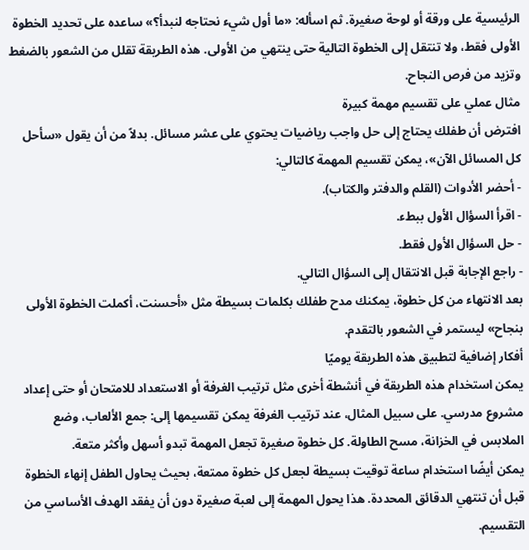الرئيسية على ورقة أو لوحة صغيرة. ثم اسأله: «ما أول شيء نحتاجه لنبدأ؟» ساعده على تحديد الخطوة الأولى فقط، ولا تنتقل إلى الخطوة التالية حتى ينتهي من الأولى. هذه الطريقة تقلل من الشعور بالضغط وتزيد من فرص النجاح.
مثال عملي على تقسيم مهمة كبيرة
افترض أن طفلك يحتاج إلى حل واجب رياضيات يحتوي على عشر مسائل. بدلاً من أن يقول «سأحل كل المسائل الآن»، يمكن تقسيم المهمة كالتالي:
- أحضر الأدوات (القلم والدفتر والكتاب).
- اقرأ السؤال الأول ببطء.
- حل السؤال الأول فقط.
- راجع الإجابة قبل الانتقال إلى السؤال التالي.
بعد الانتهاء من كل خطوة، يمكنك مدح طفلك بكلمات بسيطة مثل «أحسنت، أكملت الخطوة الأولى بنجاح» ليستمر في الشعور بالتقدم.
أفكار إضافية لتطبيق هذه الطريقة يوميًا
يمكن استخدام هذه الطريقة في أنشطة أخرى مثل ترتيب الغرفة أو الاستعداد للامتحان أو حتى إعداد مشروع مدرسي. على سبيل المثال، عند ترتيب الغرفة يمكن تقسيمها إلى: جمع الألعاب، وضع الملابس في الخزانة، مسح الطاولة. كل خطوة صغيرة تجعل المهمة تبدو أسهل وأكثر متعة.
يمكن أيضًا استخدام ساعة توقيت بسيطة لجعل كل خطوة ممتعة، بحيث يحاول الطفل إنهاء الخطوة قبل أن تنتهي الدقائق المحددة. هذا يحول المهمة إلى لعبة صغيرة دون أن يفقد الهدف الأساسي من التقسيم.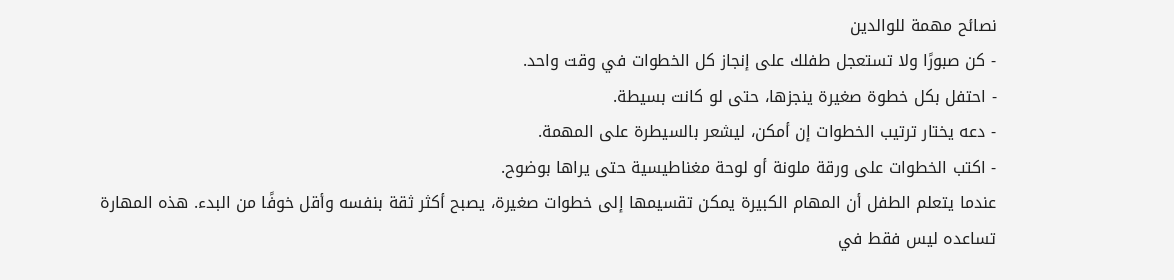نصائح مهمة للوالدين
- كن صبورًا ولا تستعجل طفلك على إنجاز كل الخطوات في وقت واحد.
- احتفل بكل خطوة صغيرة ينجزها، حتى لو كانت بسيطة.
- دعه يختار ترتيب الخطوات إن أمكن، ليشعر بالسيطرة على المهمة.
- اكتب الخطوات على ورقة ملونة أو لوحة مغناطيسية حتى يراها بوضوح.
عندما يتعلم الطفل أن المهام الكبيرة يمكن تقسيمها إلى خطوات صغيرة، يصبح أكثر ثقة بنفسه وأقل خوفًا من البدء. هذه المهارة تساعده ليس فقط في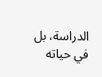الدراسة، بل في حياته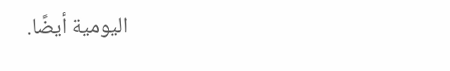اليومية أيضًا.